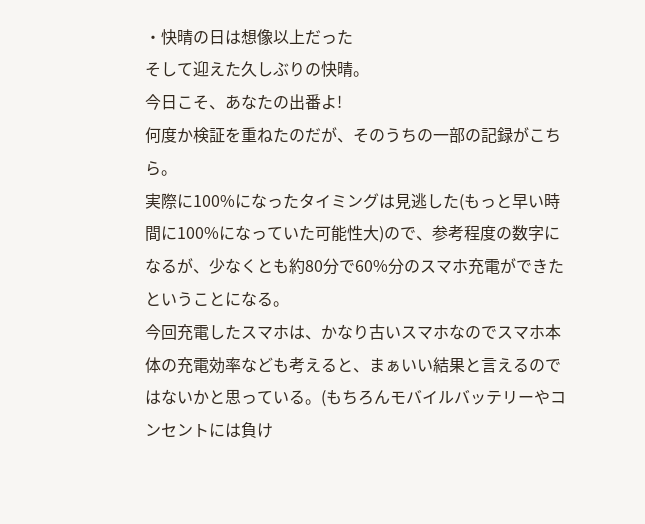・快晴の日は想像以上だった
そして迎えた久しぶりの快晴。
今日こそ、あなたの出番よ!
何度か検証を重ねたのだが、そのうちの一部の記録がこちら。
実際に100%になったタイミングは見逃した(もっと早い時間に100%になっていた可能性大)ので、参考程度の数字になるが、少なくとも約80分で60%分のスマホ充電ができたということになる。
今回充電したスマホは、かなり古いスマホなのでスマホ本体の充電効率なども考えると、まぁいい結果と言えるのではないかと思っている。(もちろんモバイルバッテリーやコンセントには負け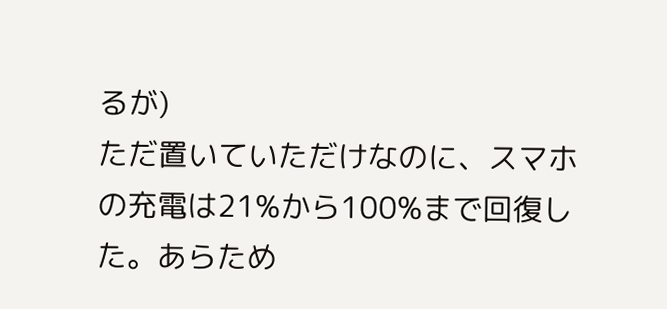るが)
ただ置いていただけなのに、スマホの充電は21%から100%まで回復した。あらため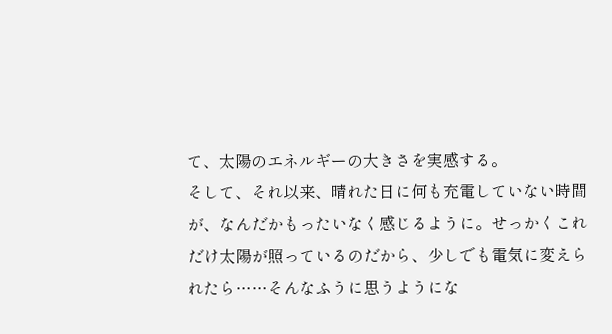て、太陽のエネルギーの大きさを実感する。
そして、それ以来、晴れた日に何も充電していない時間が、なんだかもったいなく感じるように。せっかくこれだけ太陽が照っているのだから、少しでも電気に変えられたら……そんなふうに思うようにな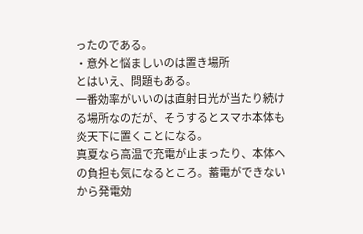ったのである。
・意外と悩ましいのは置き場所
とはいえ、問題もある。
一番効率がいいのは直射日光が当たり続ける場所なのだが、そうするとスマホ本体も炎天下に置くことになる。
真夏なら高温で充電が止まったり、本体への負担も気になるところ。蓄電ができないから発電効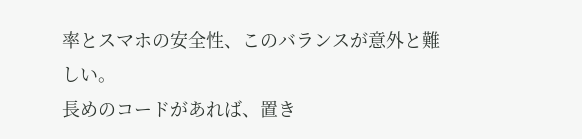率とスマホの安全性、このバランスが意外と難しい。
長めのコードがあれば、置き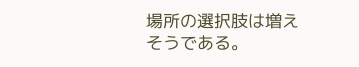場所の選択肢は増えそうである。